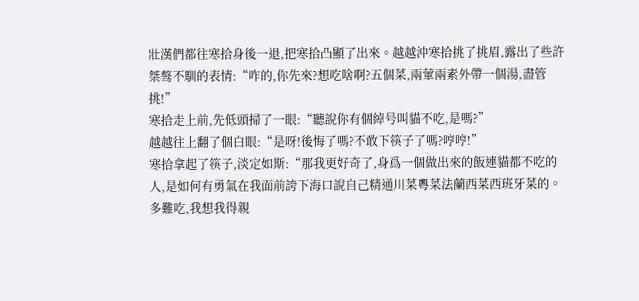壯漢們都往寒拾身後一退,把寒拾凸顯了出來。越越沖寒拾挑了挑眉,露出了些許桀骜不馴的表情:“咋的,你先來?想吃啥啊?五個菜,兩葷兩素外帶一個湯,盡管挑!”
寒拾走上前,先低頭掃了一眼:“聽說你有個綽号叫貓不吃,是嗎?”
越越往上翻了個白眼:“是呀!後悔了嗎?不敢下筷子了嗎?哼哼!”
寒拾拿起了筷子,淡定如斯:“那我更好奇了,身爲一個做出來的飯連貓都不吃的人,是如何有勇氣在我面前誇下海口說自己精通川菜粵菜法蘭西菜西班牙菜的。多難吃,我想我得親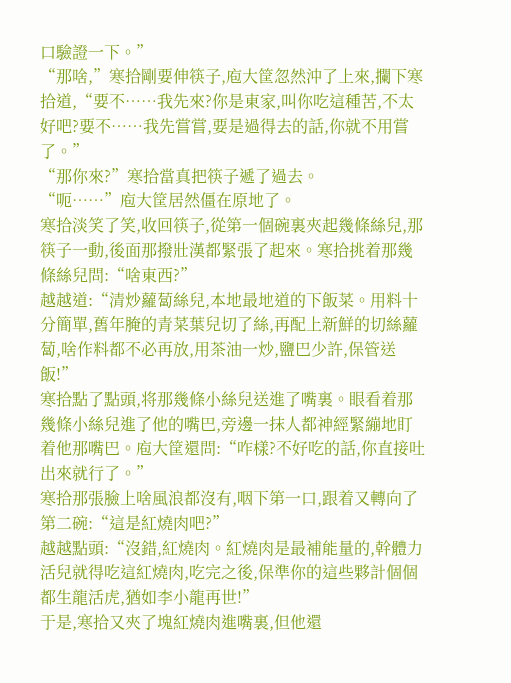口驗證一下。”
“那啥,”寒拾剛要伸筷子,庖大筐忽然沖了上來,攔下寒拾道,“要不……我先來?你是東家,叫你吃這種苦,不太好吧?要不……我先嘗嘗,要是過得去的話,你就不用嘗了。”
“那你來?”寒拾當真把筷子遞了過去。
“呃……”庖大筐居然僵在原地了。
寒拾淡笑了笑,收回筷子,從第一個碗裏夾起幾條絲兒,那筷子一動,後面那撥壯漢都緊張了起來。寒拾挑着那幾條絲兒問:“啥東西?”
越越道:“清炒蘿蔔絲兒,本地最地道的下飯菜。用料十分簡單,舊年腌的青菜葉兒切了絲,再配上新鮮的切絲蘿蔔,啥作料都不必再放,用茶油一炒,鹽巴少許,保管送飯!”
寒拾點了點頭,将那幾條小絲兒送進了嘴裏。眼看着那幾條小絲兒進了他的嘴巴,旁邊一抹人都神經緊繃地盯着他那嘴巴。庖大筐還問:“咋樣?不好吃的話,你直接吐出來就行了。”
寒拾那張臉上啥風浪都沒有,咽下第一口,跟着又轉向了第二碗:“這是紅燒肉吧?”
越越點頭:“沒錯,紅燒肉。紅燒肉是最補能量的,幹體力活兒就得吃這紅燒肉,吃完之後,保準你的這些夥計個個都生龍活虎,猶如李小龍再世!”
于是,寒拾又夾了塊紅燒肉進嘴裏,但他還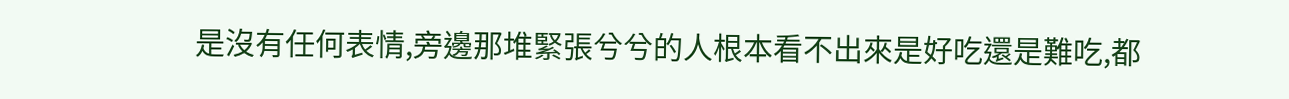是沒有任何表情,旁邊那堆緊張兮兮的人根本看不出來是好吃還是難吃,都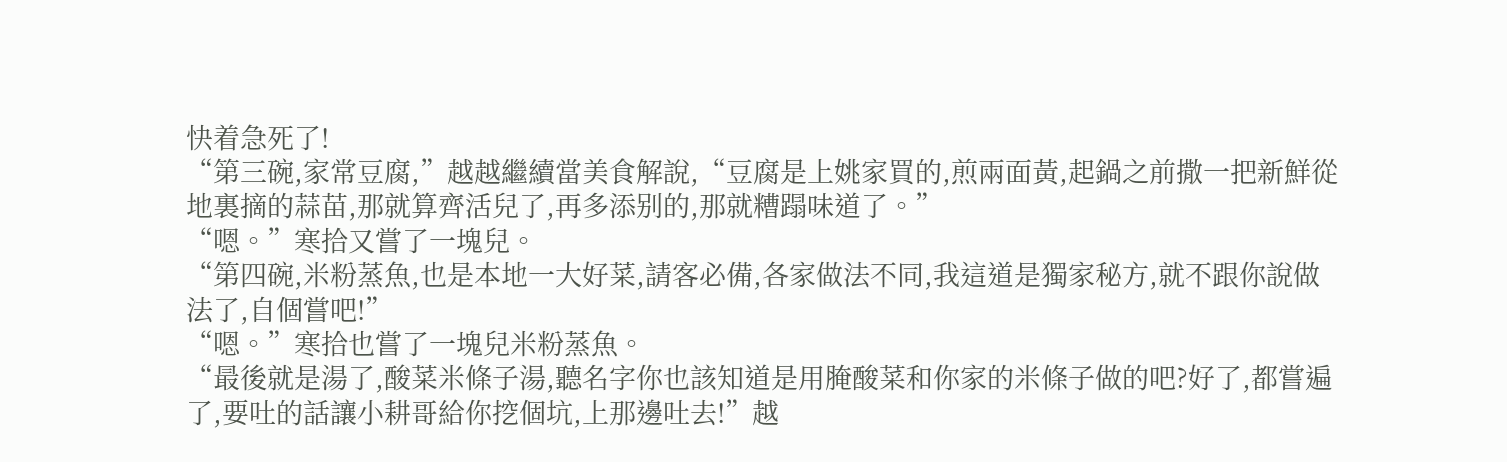快着急死了!
“第三碗,家常豆腐,”越越繼續當美食解說,“豆腐是上姚家買的,煎兩面黃,起鍋之前撒一把新鮮從地裏摘的蒜苗,那就算齊活兒了,再多添别的,那就糟蹋味道了。”
“嗯。”寒拾又嘗了一塊兒。
“第四碗,米粉蒸魚,也是本地一大好菜,請客必備,各家做法不同,我這道是獨家秘方,就不跟你說做法了,自個嘗吧!”
“嗯。”寒拾也嘗了一塊兒米粉蒸魚。
“最後就是湯了,酸菜米條子湯,聽名字你也該知道是用腌酸菜和你家的米條子做的吧?好了,都嘗遍了,要吐的話讓小耕哥給你挖個坑,上那邊吐去!”越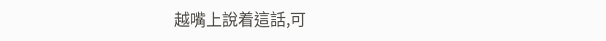越嘴上說着這話,可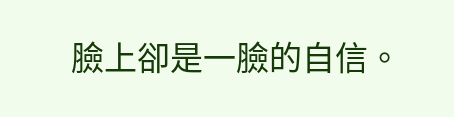臉上卻是一臉的自信。